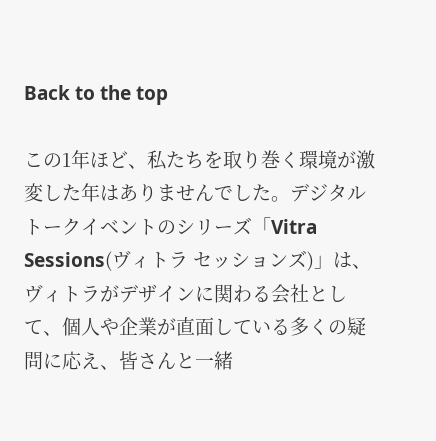Back to the top

この1年ほど、私たちを取り巻く環境が激変した年はありませんでした。デジタルトークイベントのシリーズ「Vitra Sessions(ヴィトラ セッションズ)」は、ヴィトラがデザインに関わる会社として、個人や企業が直面している多くの疑問に応え、皆さんと一緒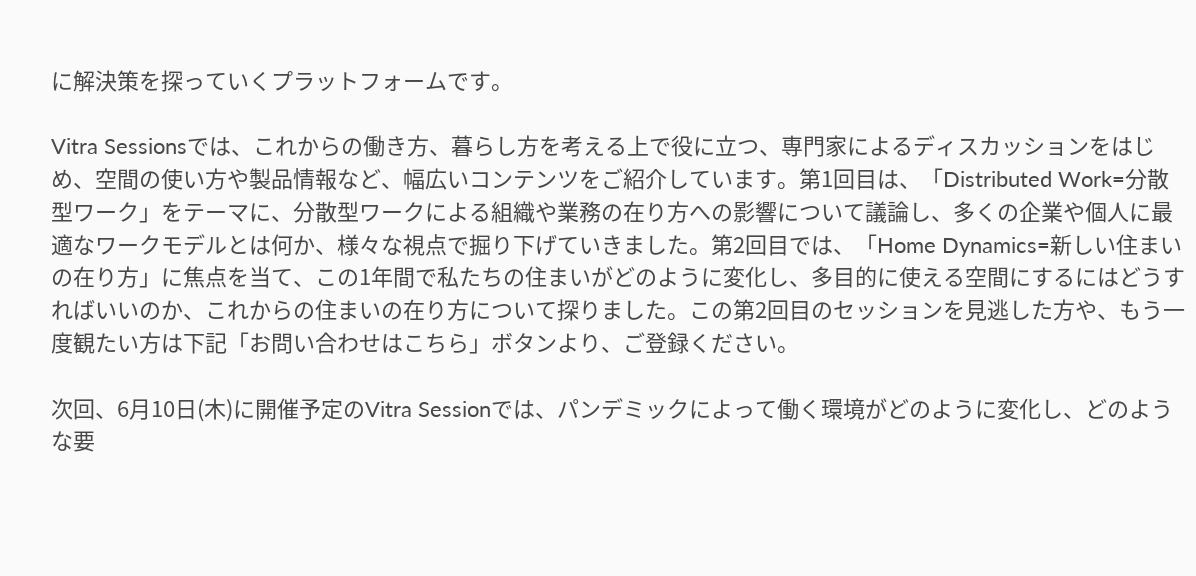に解決策を探っていくプラットフォームです。

Vitra Sessionsでは、これからの働き方、暮らし方を考える上で役に立つ、専門家によるディスカッションをはじめ、空間の使い方や製品情報など、幅広いコンテンツをご紹介しています。第1回目は、「Distributed Work=分散型ワーク」をテーマに、分散型ワークによる組織や業務の在り方への影響について議論し、多くの企業や個人に最適なワークモデルとは何か、様々な視点で掘り下げていきました。第2回目では、「Home Dynamics=新しい住まいの在り方」に焦点を当て、この1年間で私たちの住まいがどのように変化し、多目的に使える空間にするにはどうすればいいのか、これからの住まいの在り方について探りました。この第2回目のセッションを見逃した方や、もう一度観たい方は下記「お問い合わせはこちら」ボタンより、ご登録ください。

次回、6月10日(木)に開催予定のVitra Sessionでは、パンデミックによって働く環境がどのように変化し、どのような要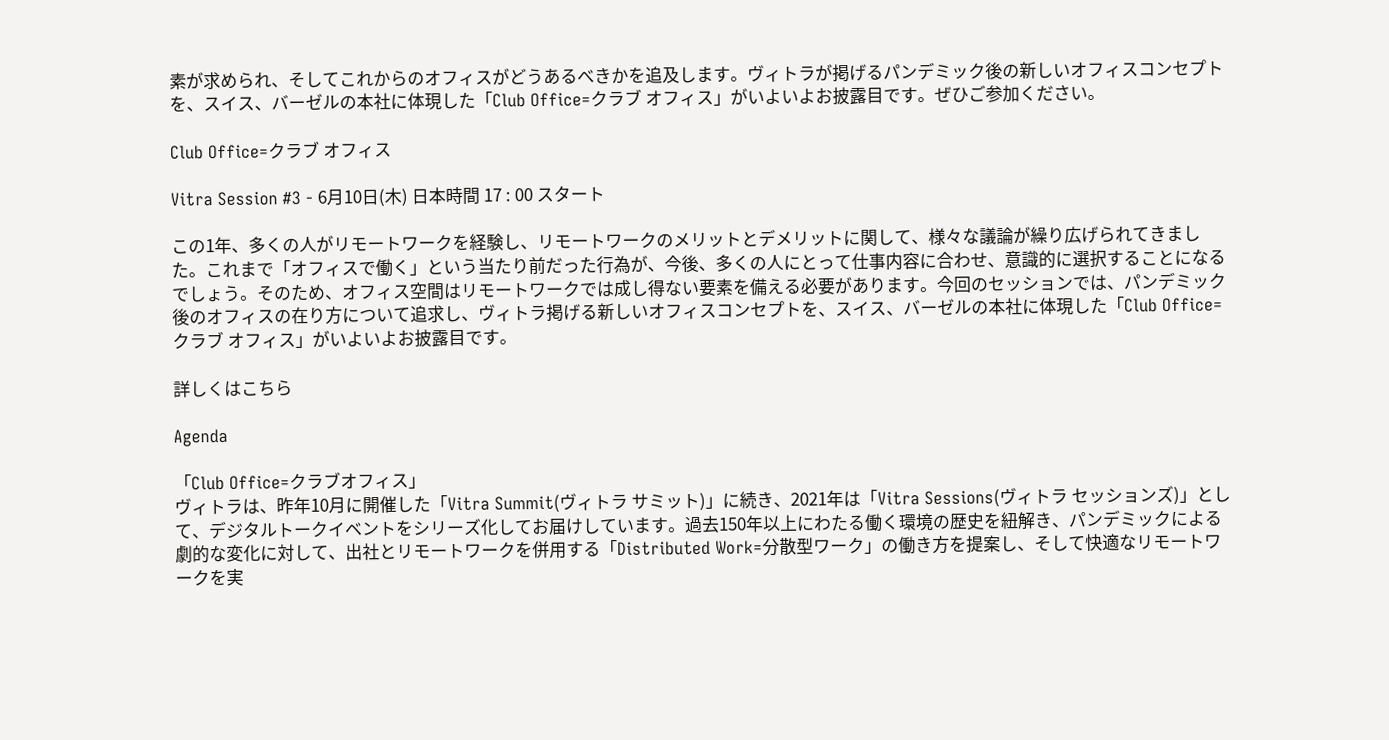素が求められ、そしてこれからのオフィスがどうあるべきかを追及します。ヴィトラが掲げるパンデミック後の新しいオフィスコンセプトを、スイス、バーゼルの本社に体現した「Club Office=クラブ オフィス」がいよいよお披露目です。ぜひご参加ください。

Club Office=クラブ オフィス

Vitra Session #3 - 6月10日(木) 日本時間 17 : 00 スタート

この1年、多くの人がリモートワークを経験し、リモートワークのメリットとデメリットに関して、様々な議論が繰り広げられてきました。これまで「オフィスで働く」という当たり前だった行為が、今後、多くの人にとって仕事内容に合わせ、意識的に選択することになるでしょう。そのため、オフィス空間はリモートワークでは成し得ない要素を備える必要があります。今回のセッションでは、パンデミック後のオフィスの在り方について追求し、ヴィトラ掲げる新しいオフィスコンセプトを、スイス、バーゼルの本社に体現した「Club Office=クラブ オフィス」がいよいよお披露目です。

詳しくはこちら

Agenda

「Club Office=クラブオフィス」
ヴィトラは、昨年10月に開催した「Vitra Summit(ヴィトラ サミット)」に続き、2021年は「Vitra Sessions(ヴィトラ セッションズ)」として、デジタルトークイベントをシリーズ化してお届けしています。過去150年以上にわたる働く環境の歴史を紐解き、パンデミックによる劇的な変化に対して、出社とリモートワークを併用する「Distributed Work=分散型ワーク」の働き方を提案し、そして快適なリモートワークを実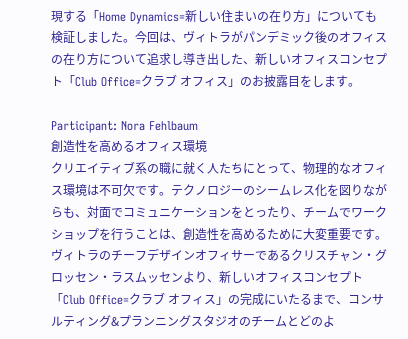現する「Home Dynamics=新しい住まいの在り方」についても検証しました。今回は、ヴィトラがパンデミック後のオフィスの在り方について追求し導き出した、新しいオフィスコンセプト「Club Office=クラブ オフィス」のお披露目をします。

Participant: Nora Fehlbaum
創造性を高めるオフィス環境
クリエイティブ系の職に就く人たちにとって、物理的なオフィス環境は不可欠です。テクノロジーのシームレス化を図りながらも、対面でコミュニケーションをとったり、チームでワークショップを行うことは、創造性を高めるために大変重要です。ヴィトラのチーフデザインオフィサーであるクリスチャン・グロッセン・ラスムッセンより、新しいオフィスコンセプト「Club Office=クラブ オフィス」の完成にいたるまで、コンサルティング&プランニングスタジオのチームとどのよ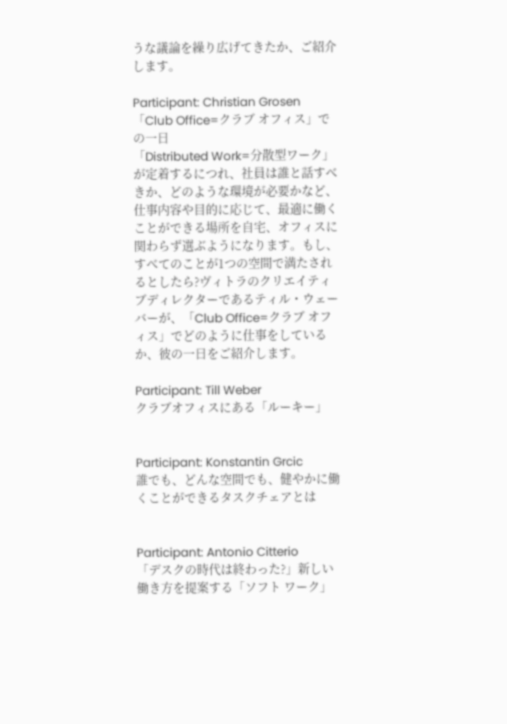うな議論を繰り広げてきたか、ご紹介します。

Participant: Christian Grosen
「Club Office=クラブ オフィス」での一日
「Distributed Work=分散型ワーク」が定着するにつれ、社員は誰と話すべきか、どのような環境が必要かなど、仕事内容や目的に応じて、最適に働くことができる場所を自宅、オフィスに関わらず選ぶようになります。もし、すべてのことが1つの空間で満たされるとしたら?ヴィトラのクリエイティブディレクターであるティル・ウェーバーが、「Club Office=クラブ オフィス」でどのように仕事をしているか、彼の一日をご紹介します。

Participant: Till Weber
クラブオフィスにある「ルーキー」


Participant: Konstantin Grcic
誰でも、どんな空間でも、健やかに働くことができるタスクチェアとは


Participant: Antonio Citterio
「デスクの時代は終わった?」新しい働き方を提案する「ソフト ワーク」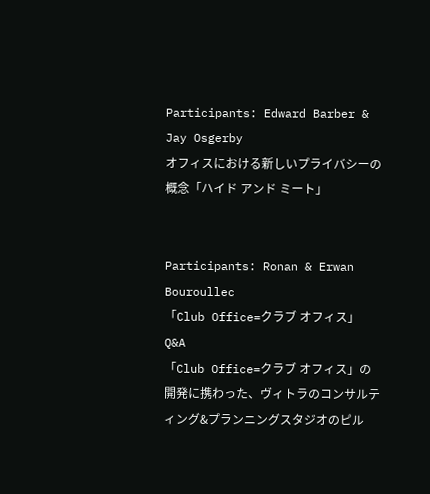Participants: Edward Barber & Jay Osgerby
オフィスにおける新しいプライバシーの概念「ハイド アンド ミート」


Participants: Ronan & Erwan Bouroullec
「Club Office=クラブ オフィス」Q&A
「Club Office=クラブ オフィス」の開発に携わった、ヴィトラのコンサルティング&プランニングスタジオのピル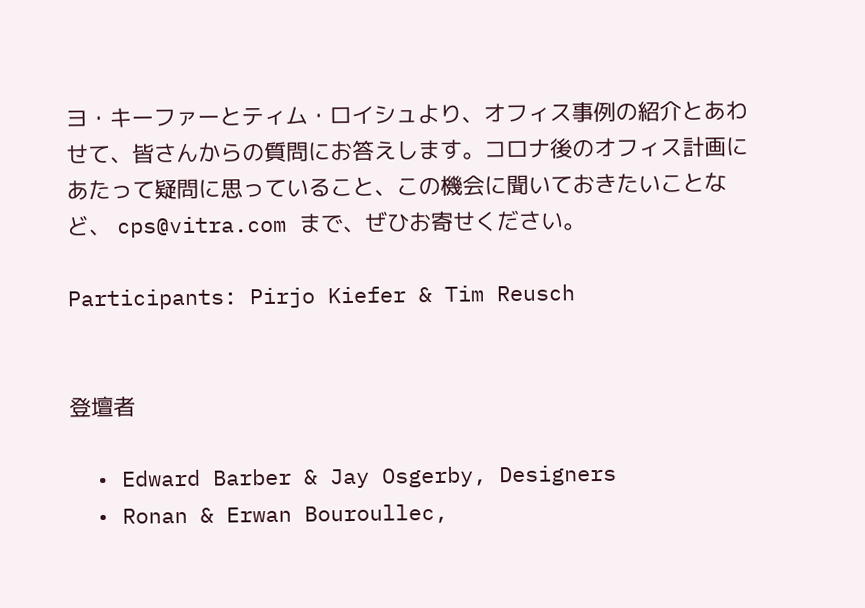ヨ・キーファーとティム・ロイシュより、オフィス事例の紹介とあわせて、皆さんからの質問にお答えします。コロナ後のオフィス計画にあたって疑問に思っていること、この機会に聞いておきたいことなど、 cps@vitra.com まで、ぜひお寄せください。

Participants: Pirjo Kiefer & Tim Reusch


登壇者

  • Edward Barber & Jay Osgerby, Designers
  • Ronan & Erwan Bouroullec,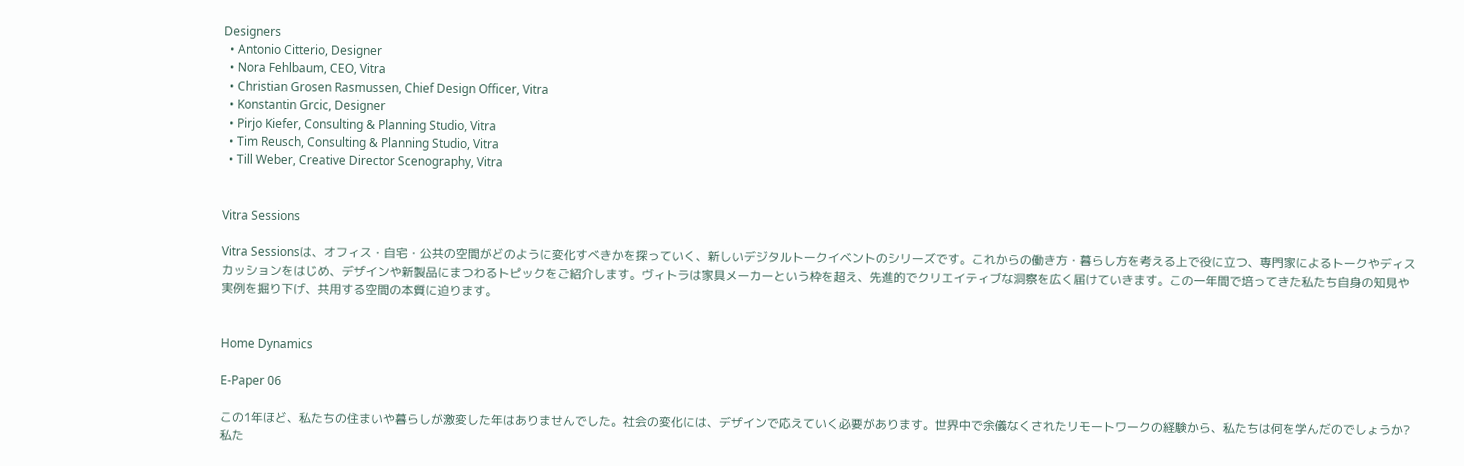Designers
  • Antonio Citterio, Designer
  • Nora Fehlbaum, CEO, Vitra
  • Christian Grosen Rasmussen, Chief Design Officer, Vitra
  • Konstantin Grcic, Designer
  • Pirjo Kiefer, Consulting & Planning Studio, Vitra
  • Tim Reusch, Consulting & Planning Studio, Vitra
  • Till Weber, Creative Director Scenography, Vitra


Vitra Sessions

Vitra Sessionsは、オフィス・自宅・公共の空間がどのように変化すべきかを探っていく、新しいデジタルトークイベントのシリーズです。これからの働き方・暮らし方を考える上で役に立つ、専門家によるトークやディスカッションをはじめ、デザインや新製品にまつわるトピックをご紹介します。ヴィトラは家具メーカーという枠を超え、先進的でクリエイティブな洞察を広く届けていきます。この一年間で培ってきた私たち自身の知見や実例を掘り下げ、共用する空間の本質に迫ります。


Home Dynamics

E-Paper 06

この1年ほど、私たちの住まいや暮らしが激変した年はありませんでした。社会の変化には、デザインで応えていく必要があります。世界中で余儀なくされたリモートワークの経験から、私たちは何を学んだのでしょうか?私た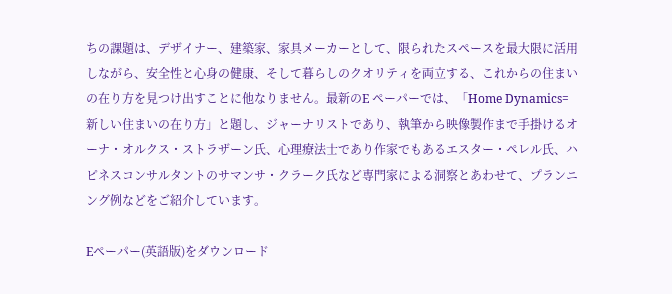ちの課題は、デザイナー、建築家、家具メーカーとして、限られたスペースを最大限に活用しながら、安全性と心身の健康、そして暮らしのクオリティを両立する、これからの住まいの在り方を見つけ出すことに他なりません。最新のE ペーパーでは、「Home Dynamics=新しい住まいの在り方」と題し、ジャーナリストであり、執筆から映像製作まで手掛けるオーナ・オルクス・ストラザーン氏、心理療法士であり作家でもあるエスター・ペレル氏、ハピネスコンサルタントのサマンサ・クラーク氏など専門家による洞察とあわせて、プランニング例などをご紹介しています。

Eペーパー(英語版)をダウンロード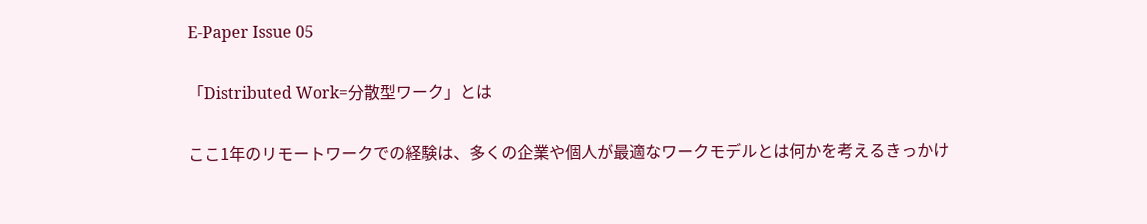E-Paper Issue 05

「Distributed Work=分散型ワーク」とは

ここ1年のリモートワークでの経験は、多くの企業や個人が最適なワークモデルとは何かを考えるきっかけ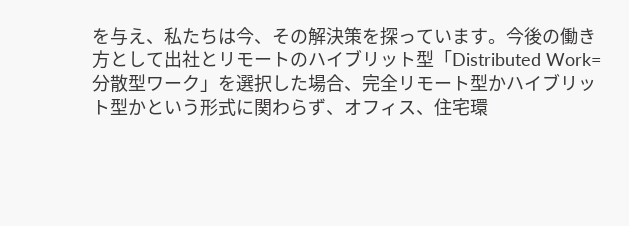を与え、私たちは今、その解決策を探っています。今後の働き方として出社とリモートのハイブリット型「Distributed Work=分散型ワーク」を選択した場合、完全リモート型かハイブリット型かという形式に関わらず、オフィス、住宅環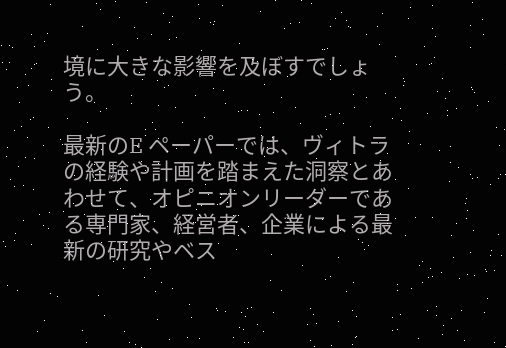境に大きな影響を及ぼすでしょう。

最新のE ペーパーでは、ヴィトラの経験や計画を踏まえた洞察とあわせて、オピニオンリーダーである専門家、経営者、企業による最新の研究やベス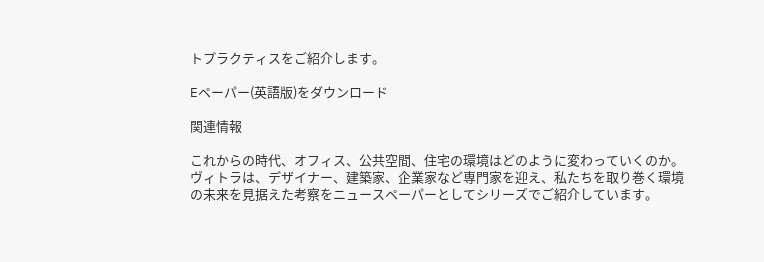トプラクティスをご紹介します。

Eペーパー(英語版)をダウンロード

関連情報

これからの時代、オフィス、公共空間、住宅の環境はどのように変わっていくのか。ヴィトラは、デザイナー、建築家、企業家など専門家を迎え、私たちを取り巻く環境の未来を見据えた考察をニュースペーパーとしてシリーズでご紹介しています。